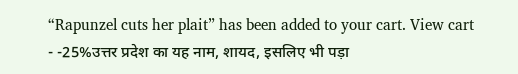“Rapunzel cuts her plait” has been added to your cart. View cart
- -25%उत्तर प्रदेश का यह नाम, शायद, इसलिए भी पड़ा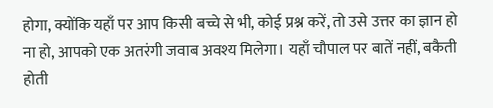होगा, क्योंकि यहाँ पर आप किसी बच्चे से भी, कोई प्रश्न करें, तो उसे उत्तर का ज्ञान हो ना हो, आपको एक अतरंगी जवाब अवश्य मिलेगा। यहाँ चौपाल पर बातें नहीं, बकैती होती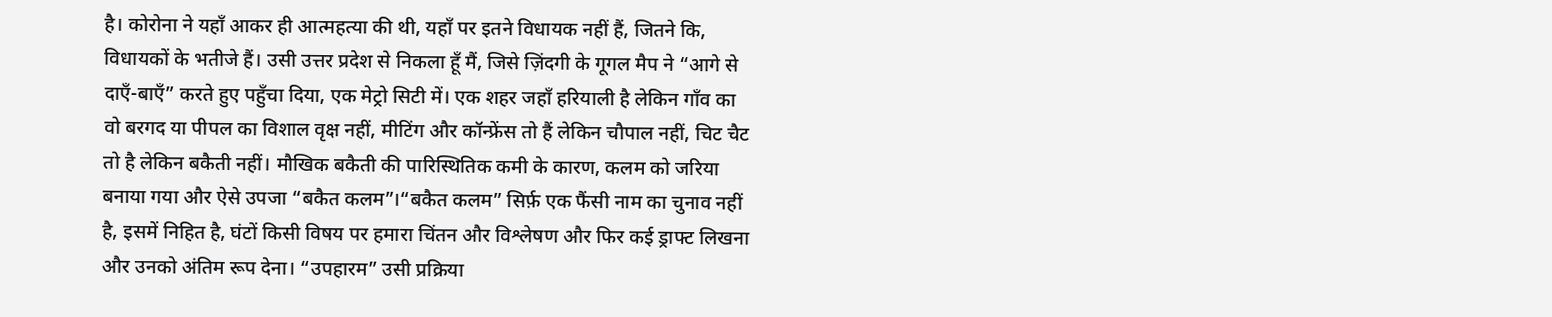है। कोरोना ने यहाँ आकर ही आत्महत्या की थी, यहाँ पर इतने विधायक नहीं हैं, जितने कि, विधायकों के भतीजे हैं। उसी उत्तर प्रदेश से निकला हूँ मैं, जिसे ज़िंदगी के गूगल मैप ने “आगे से दाएँ-बाएँ” करते हुए पहुँचा दिया, एक मेट्रो सिटी में। एक शहर जहाँ हरियाली है लेकिन गाँव का वो बरगद या पीपल का विशाल वृक्ष नहीं, मीटिंग और कॉन्फ्रेंस तो हैं लेकिन चौपाल नहीं, चिट चैट तो है लेकिन बकैती नहीं। मौखिक बकैती की पारिस्थितिक कमी के कारण, कलम को जरिया बनाया गया और ऐसे उपजा “बकैत कलम”।“बकैत कलम” सिर्फ़ एक फैंसी नाम का चुनाव नहीं है, इसमें निहित है, घंटों किसी विषय पर हमारा चिंतन और विश्लेषण और फिर कई ड्राफ्ट लिखना और उनको अंतिम रूप देना। “उपहारम” उसी प्रक्रिया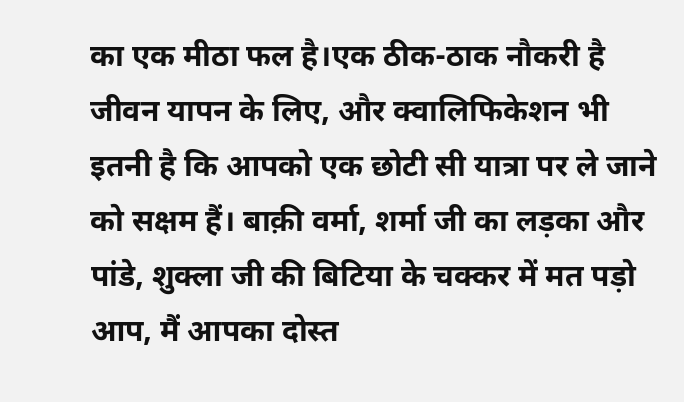का एक मीठा फल है।एक ठीक-ठाक नौकरी है जीवन यापन के लिए, और क्वालिफिकेशन भी इतनी है कि आपको एक छोटी सी यात्रा पर ले जाने को सक्षम हैं। बाक़ी वर्मा, शर्मा जी का लड़का और पांडे, शुक्ला जी की बिटिया के चक्कर में मत पड़ो आप, मैं आपका दोस्त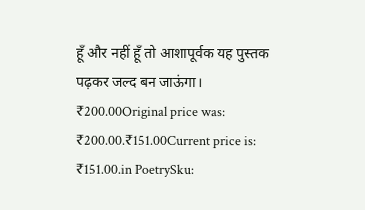हूँ और नहीं हूँ तो आशापूर्वक यह पुस्तक पढ़कर जल्द बन जाऊंगा।
₹200.00Original price was: ₹200.00.₹151.00Current price is: ₹151.00.in PoetrySku: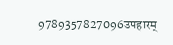9789357827096उपहारम्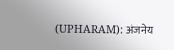(UPHARAM): अंजनेय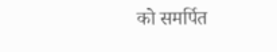को समर्पित